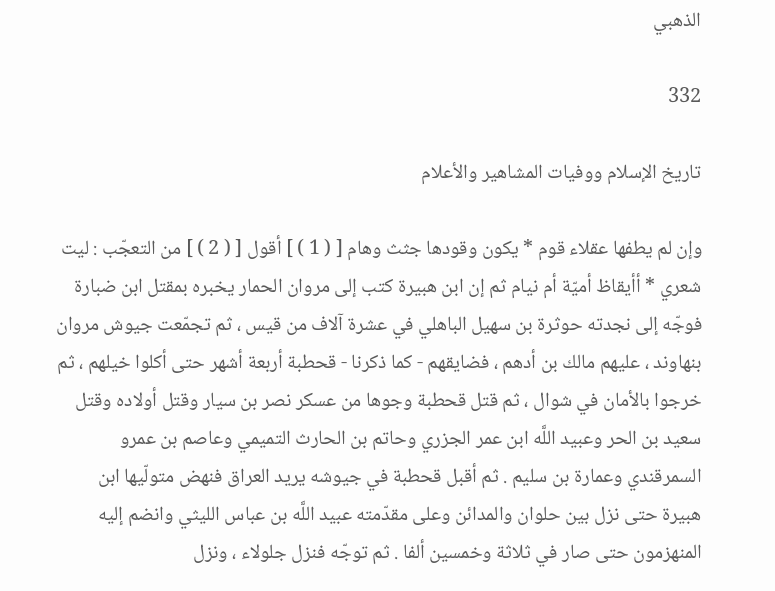الذهبي

332

تاريخ الإسلام ووفيات المشاهير والأعلام

وإن لم يطفها عقلاء قوم * يكون وقودها جثث وهام [ ( 1 ) ] أقول [ ( 2 ) ] من التعجّب : ليت شعري * أأيقاظ أميّة أم نيام ثم إن ابن هبيرة كتب إلى مروان الحمار يخبره بمقتل ابن ضبارة فوجّه إلى نجدته حوثرة بن سهيل الباهلي في عشرة آلاف من قيس ، ثم تجمّعت جيوش مروان بنهاوند ، عليهم مالك بن أدهم ، فضايقهم - كما ذكرنا - قحطبة أربعة أشهر حتى أكلوا خيلهم ، ثم خرجوا بالأمان في شوال ، ثم قتل قحطبة وجوها من عسكر نصر بن سيار وقتل أولاده وقتل سعيد بن الحر وعبيد اللَّه ابن عمر الجزري وحاتم بن الحارث التميمي وعاصم بن عمرو السمرقندي وعمارة بن سليم . ثم أقبل قحطبة في جيوشه يريد العراق فنهض متولّيها ابن هبيرة حتى نزل بين حلوان والمدائن وعلى مقدّمته عبيد اللَّه بن عباس الليثي وانضم إليه المنهزمون حتى صار في ثلاثة وخمسين ألفا . ثم توجّه فنزل جلولاء ، ونزل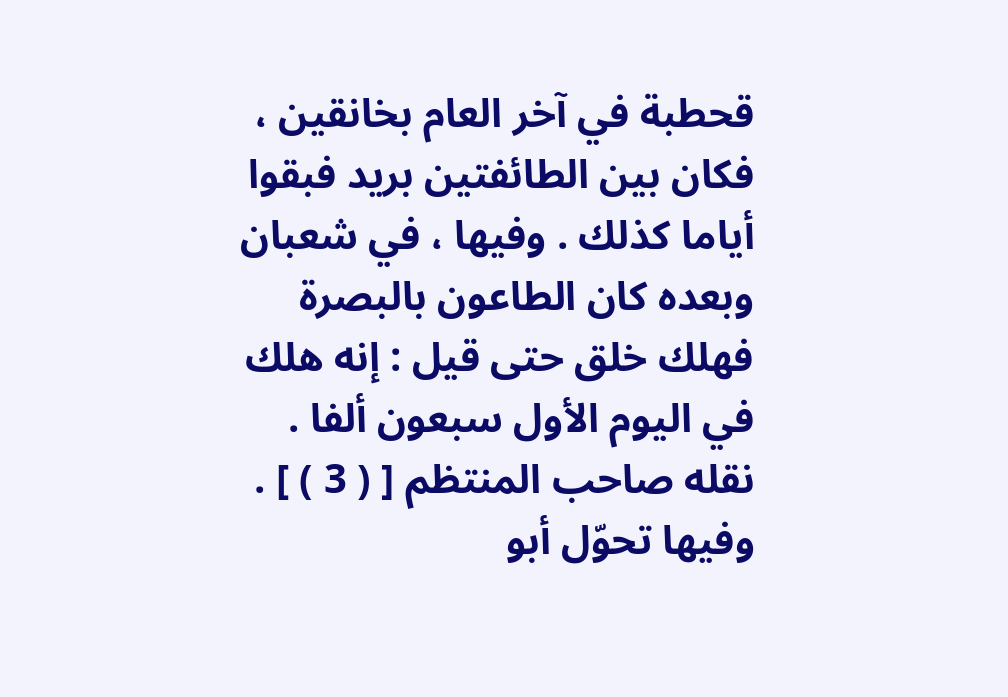قحطبة في آخر العام بخانقين ، فكان بين الطائفتين بريد فبقوا أياما كذلك . وفيها ، في شعبان وبعده كان الطاعون بالبصرة فهلك خلق حتى قيل : إنه هلك في اليوم الأول سبعون ألفا . نقله صاحب المنتظم [ ( 3 ) ] . وفيها تحوّل أبو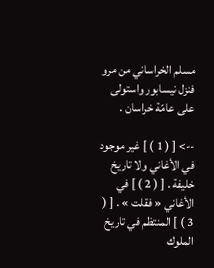مسلم الخراساني من مرو فنزل نيسابور واستولى على عامّة خراسان .

--> [ ( 1 ) ] غير موجود في الأغاني ولا تاريخ خليفة . [ ( 2 ) ] في الأغاني « فقلت » . [ ( 3 ) ] المنتظم في تاريخ الملوك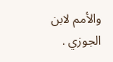والأمم لابن الجوزي .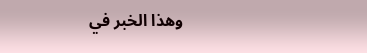وهذا الخبر في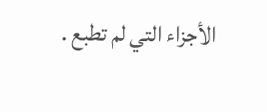الأجزاء التي لم تطبع .